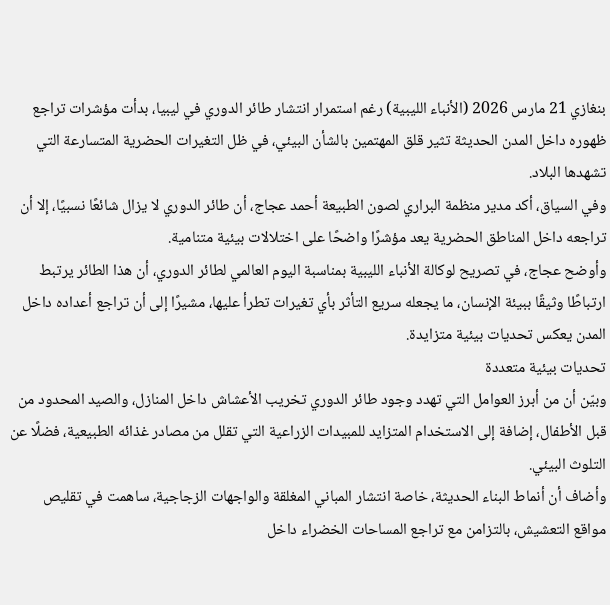بنغازي 21 مارس 2026 (الأنباء الليبية) رغم استمرار انتشار طائر الدوري في ليبيا، بدأت مؤشرات تراجع ظهوره داخل المدن الحديثة تثير قلق المهتمين بالشأن البيئي، في ظل التغيرات الحضرية المتسارعة التي تشهدها البلاد.
وفي السياق، أكد مدير منظمة البراري لصون الطبيعة أحمد عجاج، أن طائر الدوري لا يزال شائعًا نسبيًا، إلا أن تراجعه داخل المناطق الحضرية يعد مؤشرًا واضحًا على اختلالات بيئية متنامية.
وأوضح عجاج، في تصريح لوكالة الأنباء الليبية بمناسبة اليوم العالمي لطائر الدوري، أن هذا الطائر يرتبط ارتباطًا وثيقًا ببيئة الإنسان، ما يجعله سريع التأثر بأي تغيرات تطرأ عليها، مشيرًا إلى أن تراجع أعداده داخل المدن يعكس تحديات بيئية متزايدة.
تحديات بيئية متعددة
وبيّن أن من أبرز العوامل التي تهدد وجود طائر الدوري تخريب الأعشاش داخل المنازل، والصيد المحدود من قبل الأطفال، إضافة إلى الاستخدام المتزايد للمبيدات الزراعية التي تقلل من مصادر غذائه الطبيعية، فضلًا عن التلوث البيئي.
وأضاف أن أنماط البناء الحديثة، خاصة انتشار المباني المغلقة والواجهات الزجاجية، ساهمت في تقليص مواقع التعشيش، بالتزامن مع تراجع المساحات الخضراء داخل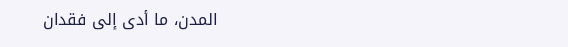المدن، ما أدى إلى فقدان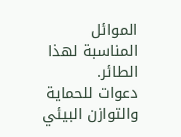الموائل المناسبة لهذا الطائر.
دعوات للحماية والتوازن البيئي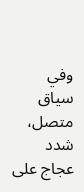وفي سياق متصل، شدد عجاج على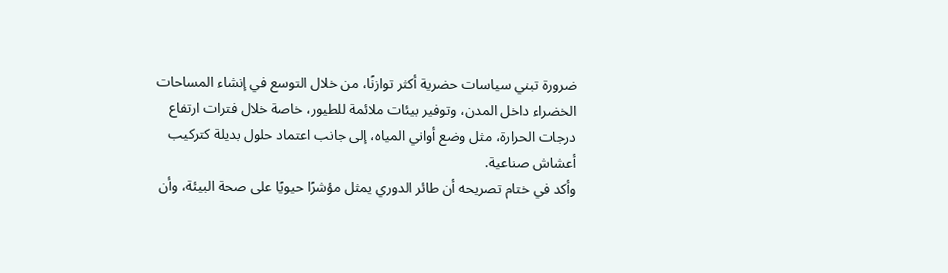ضرورة تبني سياسات حضرية أكثر توازنًا، من خلال التوسع في إنشاء المساحات الخضراء داخل المدن، وتوفير بيئات ملائمة للطيور، خاصة خلال فترات ارتفاع درجات الحرارة، مثل وضع أواني المياه، إلى جانب اعتماد حلول بديلة كتركيب أعشاش صناعية.
وأكد في ختام تصريحه أن طائر الدوري يمثل مؤشرًا حيويًا على صحة البيئة، وأن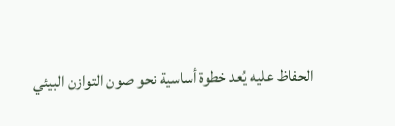الحفاظ عليه يُعد خطوة أساسية نحو صون التوازن البيئي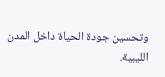وتحسين جودة الحياة داخل المدن الليبية.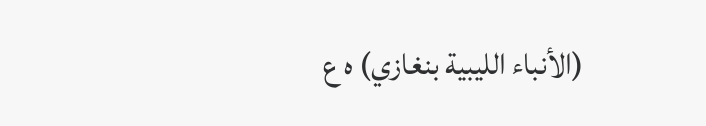(الأنباء الليبية بنغازي) ه ع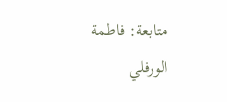متابعة: فاطمة الورفلي